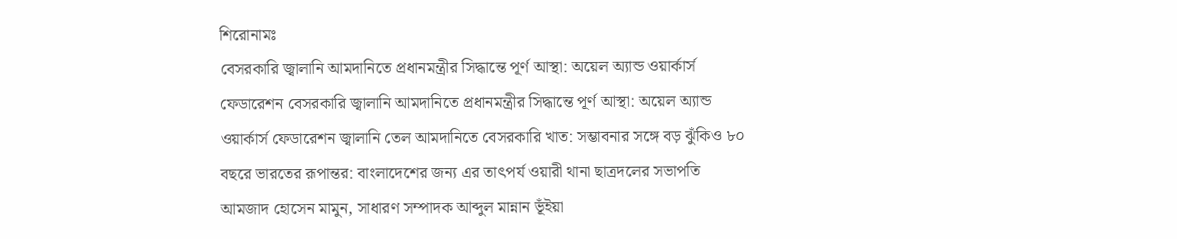শিরোনামঃ
বেসরকারি জ্বালানি আমদানিতে প্রধানমন্ত্রীর সিদ্ধান্তে পূর্ণ আস্থা: অয়েল অ্যান্ড ওয়ার্কার্স ফেডারেশন বেসরকারি জ্বালানি আমদানিতে প্রধানমন্ত্রীর সিদ্ধান্তে পূর্ণ আস্থা: অয়েল অ্যান্ড ওয়ার্কার্স ফেডারেশন জ্বালানি তেল আমদানিতে বেসরকারি খাত: সম্ভাবনার সঙ্গে বড় ঝুঁকিও ৮০ বছরে ভারতের রূপান্তর: বাংলাদেশের জন্য এর তাৎপর্য ওয়ারী থানা ছাত্রদলের সভাপতি আমজাদ হোসেন মামুন, সাধারণ সম্পাদক আব্দুল মান্নান ভূঁইয়া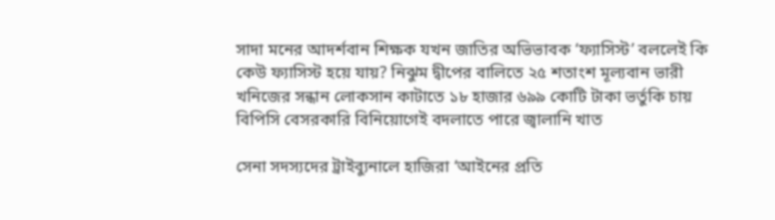সাদা মনের আদর্শবান শিক্ষক যখন জাতির অভিভাবক ‘ফ্যাসিস্ট’ বললেই কি কেউ ফ্যাসিস্ট হয়ে যায়? নিঝুম দ্বীপের বালিতে ২৫ শতাংশ মূল্যবান ভারী খনিজের সন্ধান লোকসান কাটাতে ১৮ হাজার ৬৯৯ কোটি টাকা ভর্তুকি চায় বিপিসি বেসরকারি বিনিয়োগেই বদলাতে পারে জ্বালানি খাত

সেনা সদস্যদের ট্রাইব্যুনালে হাজিরা ‘আইনের প্রতি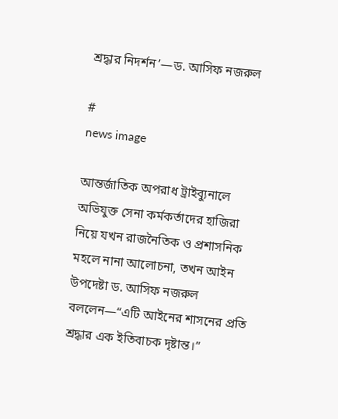শ্রদ্ধার নিদর্শন’—ড. আসিফ নজরুল

#
news image

আন্তর্জাতিক অপরাধ ট্রাইব্যুনালে অভিযুক্ত সেনা কর্মকর্তাদের হাজিরা নিয়ে যখন রাজনৈতিক ও প্রশাসনিক মহলে নানা আলোচনা, তখন আইন উপদেষ্টা ড. আসিফ নজরুল বললেন—“এটি আইনের শাসনের প্রতি শ্রদ্ধার এক ইতিবাচক দৃষ্টান্ত।”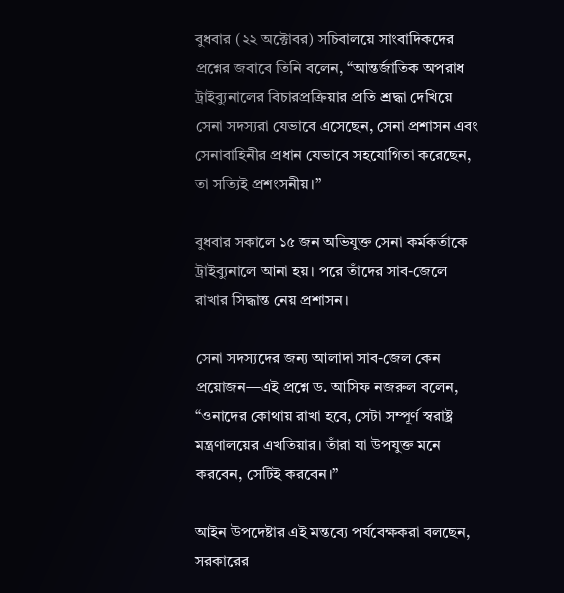বুধবার (২২ অক্টোবর) সচিবালয়ে সাংবাদিকদের প্রশ্নের জবাবে তিনি বলেন, “আন্তর্জাতিক অপরাধ ট্রাইব্যুনালের বিচারপ্রক্রিয়ার প্রতি শ্রদ্ধা দেখিয়ে সেনা সদস্যরা যেভাবে এসেছেন, সেনা প্রশাসন এবং সেনাবাহিনীর প্রধান যেভাবে সহযোগিতা করেছেন, তা সত্যিই প্রশংসনীয়।”

বুধবার সকালে ১৫ জন অভিযুক্ত সেনা কর্মকর্তাকে ট্রাইব্যুনালে আনা হয়। পরে তাঁদের সাব-জেলে রাখার সিদ্ধান্ত নেয় প্রশাসন।

সেনা সদস্যদের জন্য আলাদা সাব-জেল কেন প্রয়োজন—এই প্রশ্নে ড. আসিফ নজরুল বলেন, “ওনাদের কোথায় রাখা হবে, সেটা সম্পূর্ণ স্বরাষ্ট্র মন্ত্রণালয়ের এখতিয়ার। তাঁরা যা উপযুক্ত মনে করবেন, সেটিই করবেন।”

আইন উপদেষ্টার এই মন্তব্যে পর্যবেক্ষকরা বলছেন, সরকারের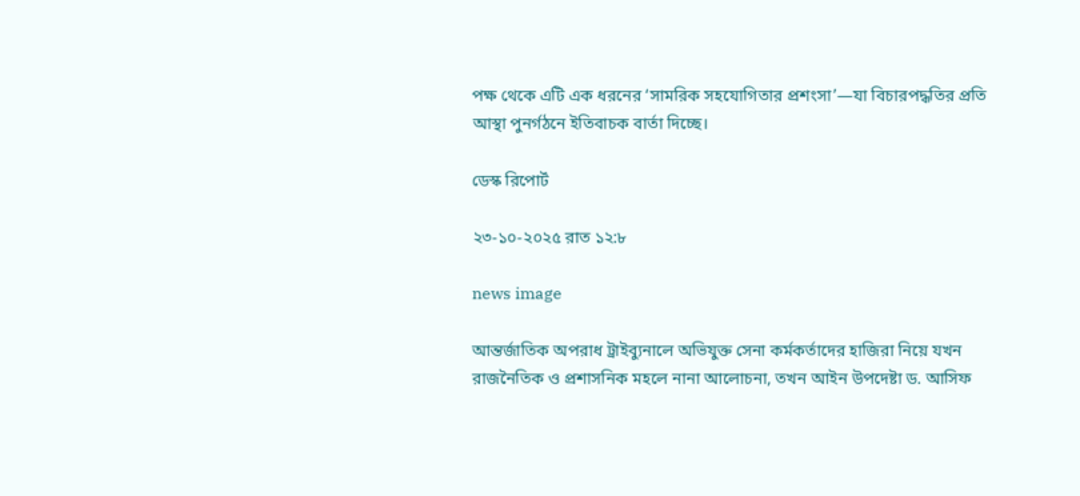পক্ষ থেকে এটি এক ধরনের ‘সামরিক সহযোগিতার প্রশংসা’—যা বিচারপদ্ধতির প্রতি আস্থা পুনর্গঠনে ইতিবাচক বার্তা দিচ্ছে।

ডেস্ক রিপোর্ট

২৩-১০-২০২৫ রাত ১২:৮

news image

আন্তর্জাতিক অপরাধ ট্রাইব্যুনালে অভিযুক্ত সেনা কর্মকর্তাদের হাজিরা নিয়ে যখন রাজনৈতিক ও প্রশাসনিক মহলে নানা আলোচনা, তখন আইন উপদেষ্টা ড. আসিফ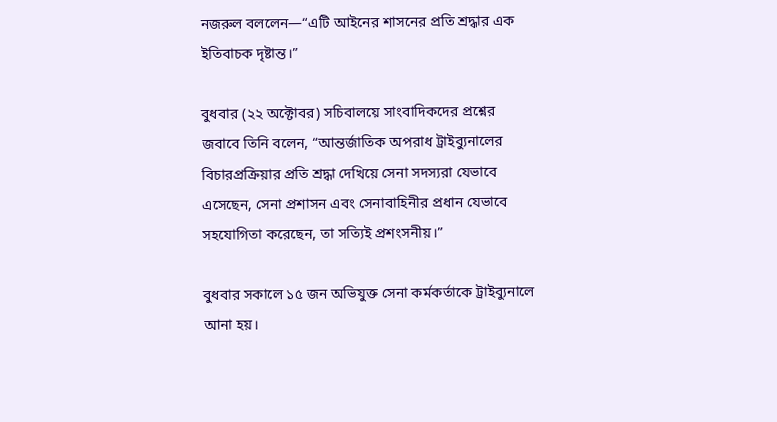নজরুল বললেন—“এটি আইনের শাসনের প্রতি শ্রদ্ধার এক ইতিবাচক দৃষ্টান্ত।”

বুধবার (২২ অক্টোবর) সচিবালয়ে সাংবাদিকদের প্রশ্নের জবাবে তিনি বলেন, “আন্তর্জাতিক অপরাধ ট্রাইব্যুনালের বিচারপ্রক্রিয়ার প্রতি শ্রদ্ধা দেখিয়ে সেনা সদস্যরা যেভাবে এসেছেন, সেনা প্রশাসন এবং সেনাবাহিনীর প্রধান যেভাবে সহযোগিতা করেছেন, তা সত্যিই প্রশংসনীয়।”

বুধবার সকালে ১৫ জন অভিযুক্ত সেনা কর্মকর্তাকে ট্রাইব্যুনালে আনা হয়।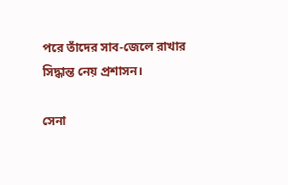পরে তাঁদের সাব-জেলে রাখার সিদ্ধান্ত নেয় প্রশাসন।

সেনা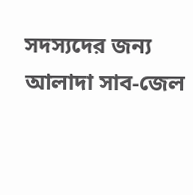সদস্যদের জন্য আলাদা সাব-জেল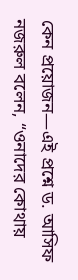কেন প্রয়োজন—এই প্রশ্নে ড. আসিফ নজরুল বলেন, “ওনাদের কোথায়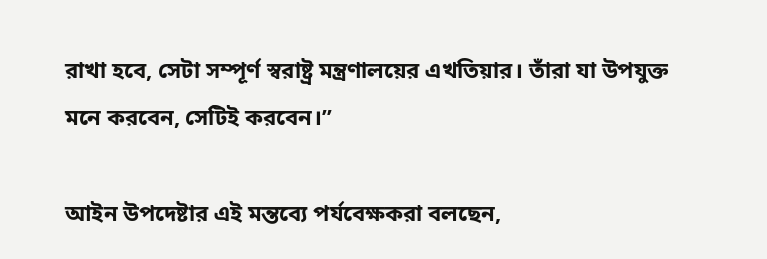রাখা হবে, সেটা সম্পূর্ণ স্বরাষ্ট্র মন্ত্রণালয়ের এখতিয়ার। তাঁরা যা উপযুক্ত মনে করবেন, সেটিই করবেন।”

আইন উপদেষ্টার এই মন্তব্যে পর্যবেক্ষকরা বলছেন,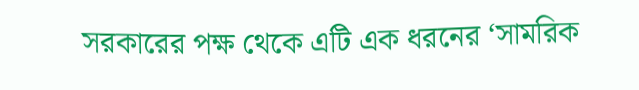সরকারের পক্ষ থেকে এটি এক ধরনের ‘সামরিক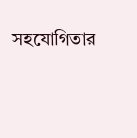সহযোগিতার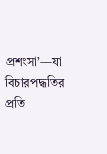প্রশংসা’—যা বিচারপদ্ধতির প্রতি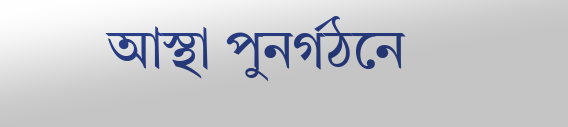আস্থা পুনর্গঠনে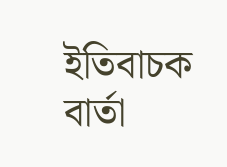ইতিবাচক বার্তা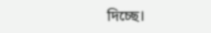দিচ্ছে।